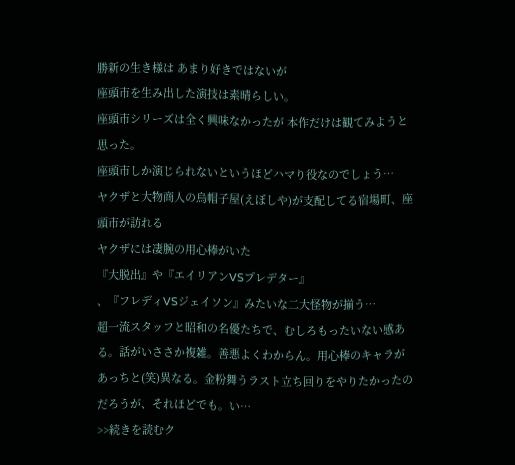勝新の生き様は あまり好きではないが
座頭市を生み出した演技は素晴らしい。
座頭市シリーズは全く興味なかったが 本作だけは観てみようと思った。
座頭市しか演じられないというほどハマり役なのでしょう…
ヤクザと大物商人の烏帽子屋(えぼしや)が支配してる宿場町、座頭市が訪れる
ヤクザには凄腕の用心棒がいた
『大脱出』や『エイリアンVSプレデター』
、『フレディVSジェイソン』みたいな二大怪物が揃う…
超一流スタッフと昭和の名優たちで、むしろもったいない感ある。話がいささか複雑。善悪よくわからん。用心棒のキャラがあっちと(笑)異なる。金粉舞うラスト立ち回りをやりたかったのだろうが、それほどでも。い…
>>続きを読むク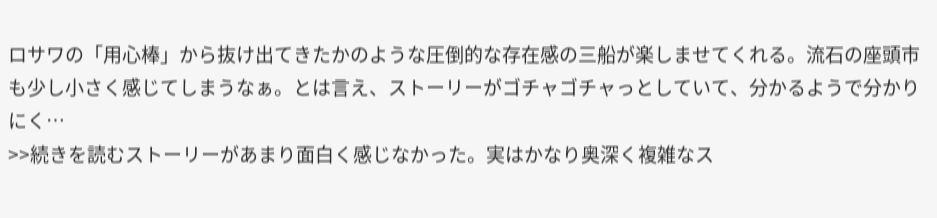ロサワの「用心棒」から抜け出てきたかのような圧倒的な存在感の三船が楽しませてくれる。流石の座頭市も少し小さく感じてしまうなぁ。とは言え、ストーリーがゴチャゴチャっとしていて、分かるようで分かりにく…
>>続きを読むストーリーがあまり面白く感じなかった。実はかなり奥深く複雑なス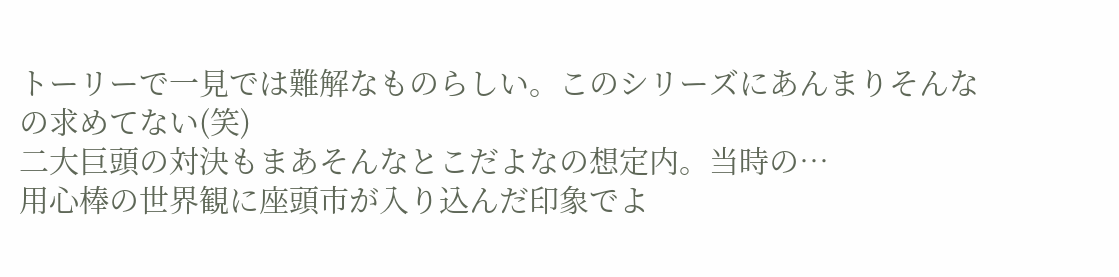トーリーで一見では難解なものらしい。このシリーズにあんまりそんなの求めてない(笑)
二大巨頭の対決もまあそんなとこだよなの想定内。当時の…
用心棒の世界観に座頭市が入り込んだ印象でよ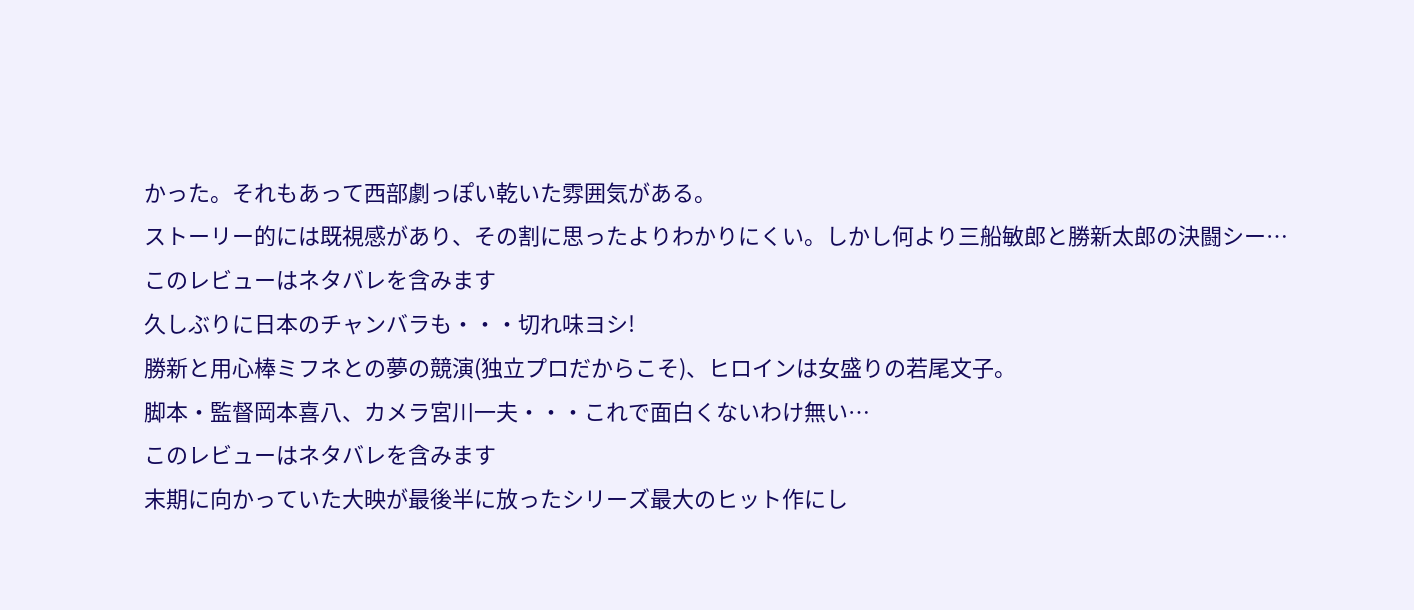かった。それもあって西部劇っぽい乾いた雰囲気がある。
ストーリー的には既視感があり、その割に思ったよりわかりにくい。しかし何より三船敏郎と勝新太郎の決闘シー…
このレビューはネタバレを含みます
久しぶりに日本のチャンバラも・・・切れ味ヨシ!
勝新と用心棒ミフネとの夢の競演(独立プロだからこそ)、ヒロインは女盛りの若尾文子。
脚本・監督岡本喜八、カメラ宮川一夫・・・これで面白くないわけ無い…
このレビューはネタバレを含みます
末期に向かっていた大映が最後半に放ったシリーズ最大のヒット作にし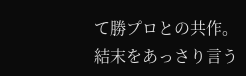て勝プロとの共作。
結末をあっさり言う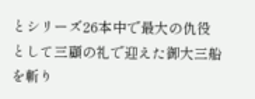とシリーズ26本中で最大の仇役として三顧の礼で迎えた御大三船を斬り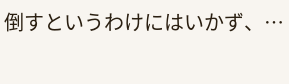倒すというわけにはいかず、…